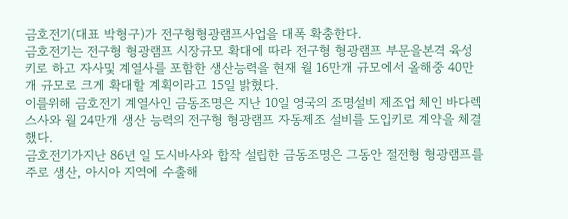금호전기(대표 박형구)가 전구형형광램프사업을 대폭 확충한다.
금호전기는 전구형 형광램프 시장규모 확대에 따라 전구형 형광램프 부문을본격 육성 키로 하고 자사및 계열사를 포함한 생산능력을 현재 월 16만개 규모에서 올해중 40만개 규모로 크게 확대할 계획이라고 15일 밝혔다.
이를위해 금호전기 계열사인 금동조명은 지난 10일 영국의 조명설비 제조업 체인 바다렉스사와 월 24만개 생산 능력의 전구형 형광램프 자동제조 설비를 도입키로 계약을 체결했다.
금호전기가지난 86년 일 도시바사와 합작 설립한 금동조명은 그동안 절전형 형광램프를 주로 생산, 아시아 지역에 수출해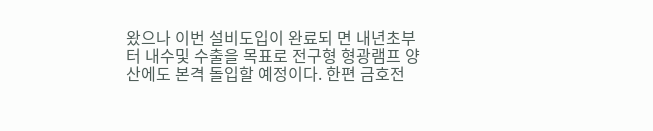왔으나 이번 설비도입이 완료되 면 내년초부터 내수및 수출을 목표로 전구형 형광램프 양산에도 본격 돌입할 예정이다. 한편 금호전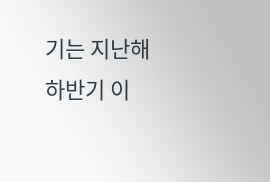기는 지난해 하반기 이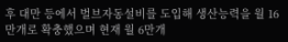후 대만 등에서 벌브자동설비를 도입해 생산능력을 월 16만개로 확충했으며 현재 월 6만개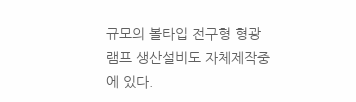규모의 볼타입 전구형 형광 램프 생산설비도 자체제작중에 있다.